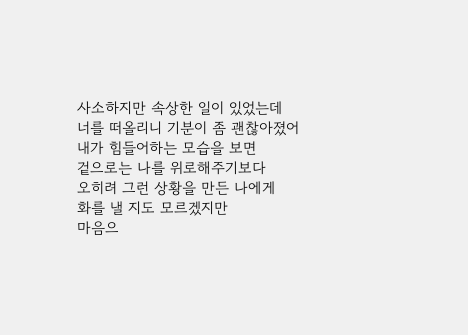사소하지만 속상한 일이 있었는데
너를 떠올리니 기분이 좀 괜찮아졌어
내가 힘들어하는 모습을 보면
겉으로는 나를 위로해주기보다
오히려 그런 상황을 만든 나에게
화를 낼 지도 모르겠지만
마음으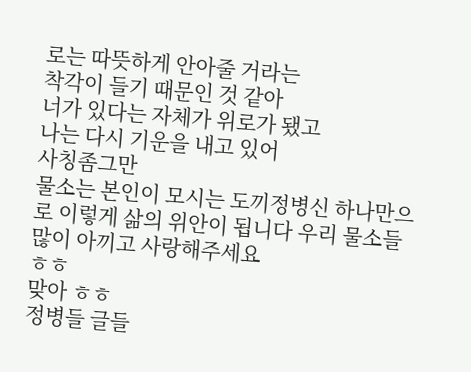로는 따뜻하게 안아줄 거라는
착각이 들기 때문인 것 같아
너가 있다는 자체가 위로가 됐고
나는 다시 기운을 내고 있어
사칭좀그만
물소는 본인이 모시는 도끼정병신 하나만으로 이렇게 삶의 위안이 됩니다 우리 물소들 많이 아끼고 사랑해주세요
ㅎㅎ
맞아 ㅎㅎ
정병들 글들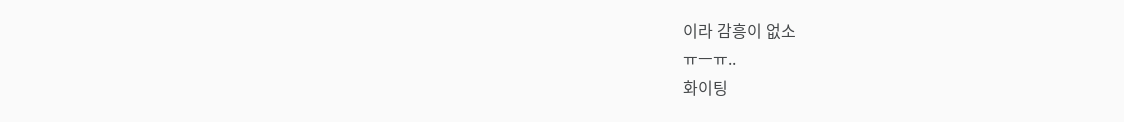이라 감흥이 없소
ㅠㅡㅠ..
화이팅